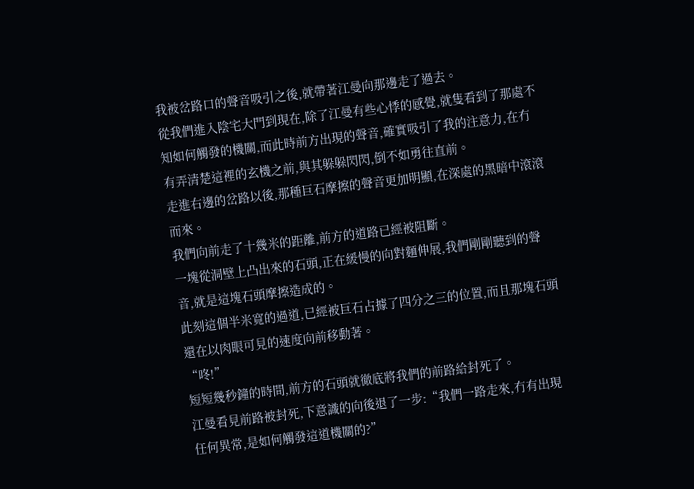我被岔路口的聲音吸引之後,就帶著江曼向那邊走了過去。
從我們進入陰宅大門到現在,除了江曼有些心悸的感覺,就隻看到了那處不知如何觸發的機關,而此時前方出現的聲音,確實吸引了我的注意力,在冇有弄清楚這裡的玄機之前,與其躲躲閃閃,倒不如勇往直前。
走進右邊的岔路以後,那種巨石摩擦的聲音更加明顯,在深處的黑暗中滾滾而來。
我們向前走了十幾米的距離,前方的道路已經被阻斷。
一塊從洞壁上凸出來的石頭,正在緩慢的向對麵伸展,我們剛剛聽到的聲音,就是這塊石頭摩擦造成的。
此刻這個半米寬的過道,已經被巨石占據了四分之三的位置,而且那塊石頭還在以肉眼可見的速度向前移動著。
“咚!”
短短幾秒鐘的時間,前方的石頭就徹底將我們的前路給封死了。
江曼看見前路被封死,下意識的向後退了一步:“我們一路走來,冇有出現任何異常,是如何觸發這道機關的?”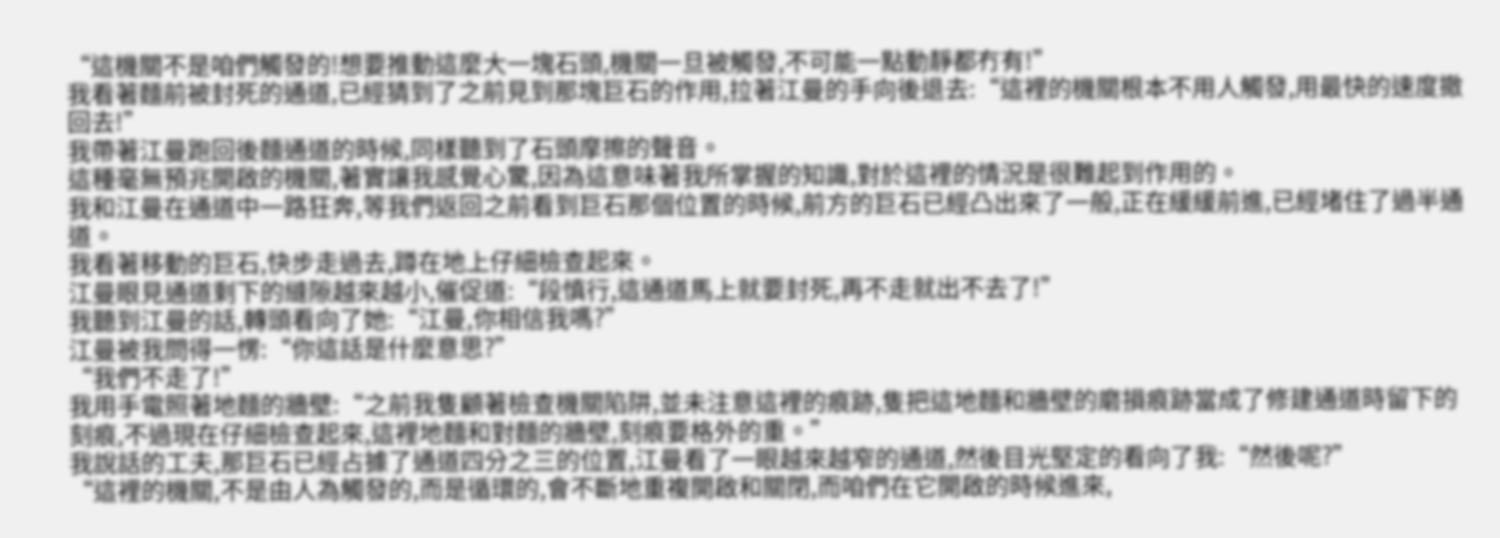“這機關不是咱們觸發的!想要推動這麼大一塊石頭,機關一旦被觸發,不可能一點動靜都冇有!”
我看著麵前被封死的通道,已經猜到了之前見到那塊巨石的作用,拉著江曼的手向後退去:“這裡的機關根本不用人觸發,用最快的速度撤回去!”
我帶著江曼跑回後麵通道的時候,同樣聽到了石頭摩擦的聲音。
這種毫無預兆開啟的機關,著實讓我感覺心驚,因為這意味著我所掌握的知識,對於這裡的情況是很難起到作用的。
我和江曼在通道中一路狂奔,等我們返回之前看到巨石那個位置的時候,前方的巨石已經凸出來了一般,正在緩緩前進,已經堵住了過半通道。
我看著移動的巨石,快步走過去,蹲在地上仔細檢查起來。
江曼眼見通道剩下的縫隙越來越小,催促道:“段慎行,這通道馬上就要封死,再不走就出不去了!”
我聽到江曼的話,轉頭看向了她:“江曼,你相信我嗎?”
江曼被我問得一愣:“你這話是什麼意思?”
“我們不走了!”
我用手電照著地麵的牆壁:“之前我隻顧著檢查機關陷阱,並未注意這裡的痕跡,隻把這地麵和牆壁的磨損痕跡當成了修建通道時留下的刻痕,不過現在仔細檢查起來,這裡地麵和對麵的牆壁,刻痕要格外的重。”
我說話的工夫,那巨石已經占據了通道四分之三的位置,江曼看了一眼越來越窄的通道,然後目光堅定的看向了我:“然後呢?”
“這裡的機關,不是由人為觸發的,而是循環的,會不斷地重複開啟和關閉,而咱們在它開啟的時候進來,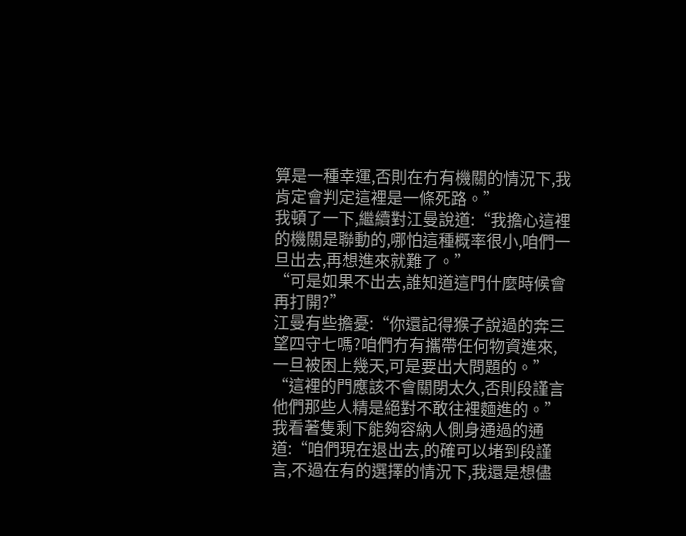算是一種幸運,否則在冇有機關的情況下,我肯定會判定這裡是一條死路。”
我頓了一下,繼續對江曼說道:“我擔心這裡的機關是聯動的,哪怕這種概率很小,咱們一旦出去,再想進來就難了。”
“可是如果不出去,誰知道這門什麼時候會再打開?”
江曼有些擔憂:“你還記得猴子說過的奔三望四守七嗎?咱們冇有攜帶任何物資進來,一旦被困上幾天,可是要出大問題的。”
“這裡的門應該不會關閉太久,否則段謹言他們那些人精是絕對不敢往裡麵進的。”
我看著隻剩下能夠容納人側身通過的通道:“咱們現在退出去,的確可以堵到段謹言,不過在有的選擇的情況下,我還是想儘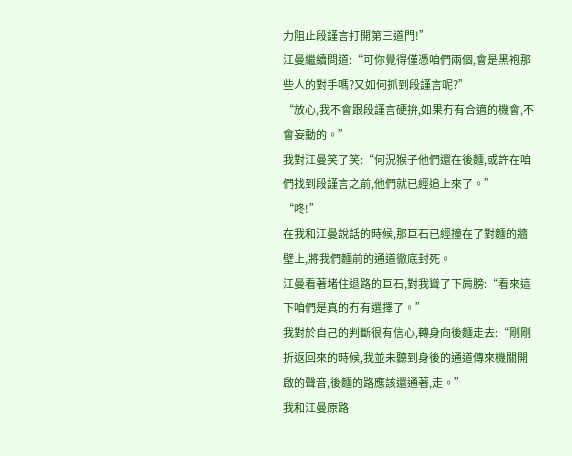力阻止段謹言打開第三道門!”
江曼繼續問道:“可你覺得僅憑咱們兩個,會是黑袍那些人的對手嗎?又如何抓到段謹言呢?”
“放心,我不會跟段謹言硬拚,如果冇有合適的機會,不會妄動的。”
我對江曼笑了笑:“何況猴子他們還在後麵,或許在咱們找到段謹言之前,他們就已經追上來了。”
“咚!”
在我和江曼說話的時候,那巨石已經撞在了對麵的牆壁上,將我們麵前的通道徹底封死。
江曼看著堵住退路的巨石,對我聳了下肩膀:“看來這下咱們是真的冇有選擇了。”
我對於自己的判斷很有信心,轉身向後麵走去:“剛剛折返回來的時候,我並未聽到身後的通道傳來機關開啟的聲音,後麵的路應該還通著,走。”
我和江曼原路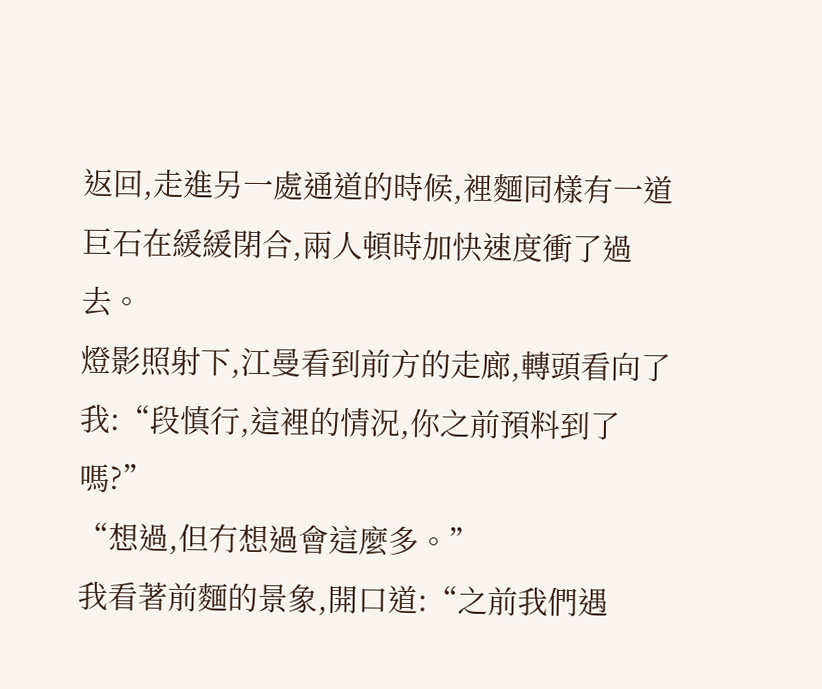返回,走進另一處通道的時候,裡麵同樣有一道巨石在緩緩閉合,兩人頓時加快速度衝了過去。
燈影照射下,江曼看到前方的走廊,轉頭看向了我:“段慎行,這裡的情況,你之前預料到了嗎?”
“想過,但冇想過會這麼多。”
我看著前麵的景象,開口道:“之前我們遇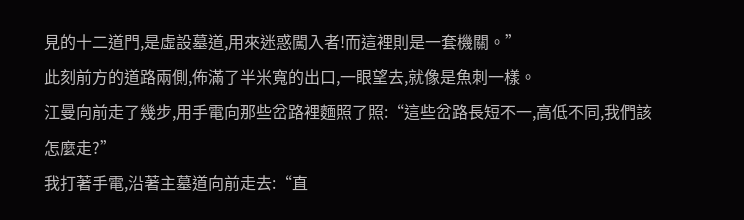見的十二道門,是虛設墓道,用來迷惑闖入者!而這裡則是一套機關。”
此刻前方的道路兩側,佈滿了半米寬的出口,一眼望去,就像是魚刺一樣。
江曼向前走了幾步,用手電向那些岔路裡麵照了照:“這些岔路長短不一,高低不同,我們該怎麼走?”
我打著手電,沿著主墓道向前走去:“直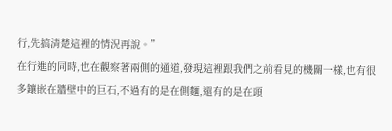行,先搞清楚這裡的情況再說。”
在行進的同時,也在觀察著兩側的通道,發現這裡跟我們之前看見的機關一樣,也有很多鑲嵌在牆壁中的巨石,不過有的是在側麵,還有的是在頭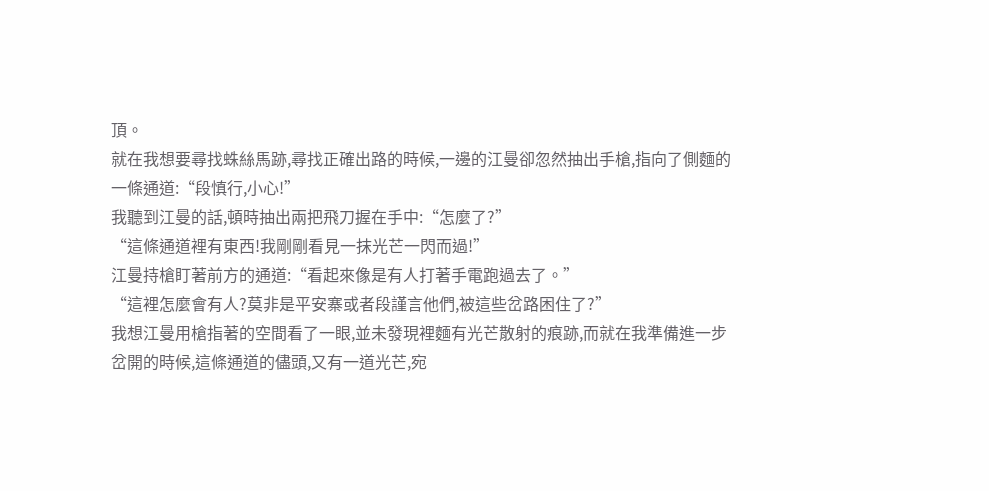頂。
就在我想要尋找蛛絲馬跡,尋找正確出路的時候,一邊的江曼卻忽然抽出手槍,指向了側麵的一條通道:“段慎行,小心!”
我聽到江曼的話,頓時抽出兩把飛刀握在手中:“怎麼了?”
“這條通道裡有東西!我剛剛看見一抹光芒一閃而過!”
江曼持槍盯著前方的通道:“看起來像是有人打著手電跑過去了。”
“這裡怎麼會有人?莫非是平安寨或者段謹言他們,被這些岔路困住了?”
我想江曼用槍指著的空間看了一眼,並未發現裡麵有光芒散射的痕跡,而就在我準備進一步岔開的時候,這條通道的儘頭,又有一道光芒,宛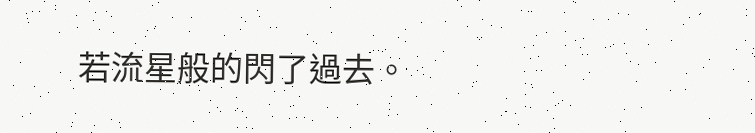若流星般的閃了過去。